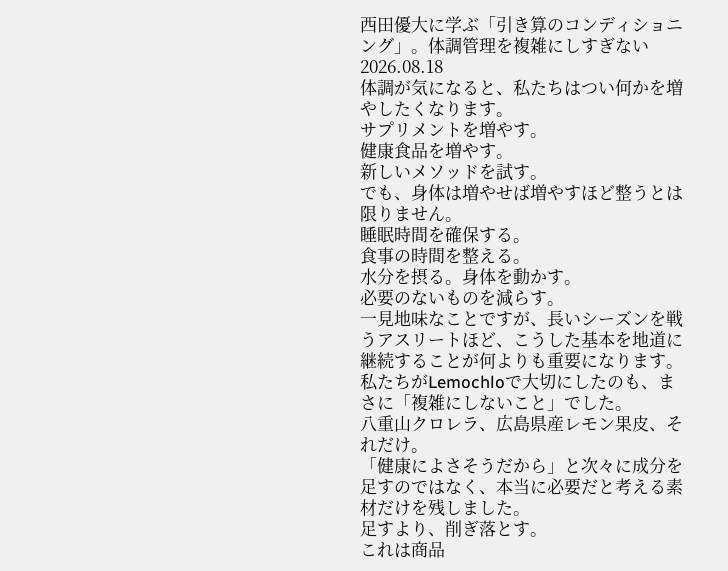西田優大に学ぶ「引き算のコンディショニング」。体調管理を複雑にしすぎない
2026.08.18
体調が気になると、私たちはつい何かを増やしたくなります。
サプリメントを増やす。
健康食品を増やす。
新しいメソッドを試す。
でも、身体は増やせば増やすほど整うとは限りません。
睡眠時間を確保する。
食事の時間を整える。
水分を摂る。身体を動かす。
必要のないものを減らす。
一見地味なことですが、長いシーズンを戦うアスリートほど、こうした基本を地道に継続することが何よりも重要になります。
私たちがLemochloで大切にしたのも、まさに「複雑にしないこと」でした。
八重山クロレラ、広島県産レモン果皮、それだけ。
「健康によさそうだから」と次々に成分を足すのではなく、本当に必要だと考える素材だけを残しました。
足すより、削ぎ落とす。
これは商品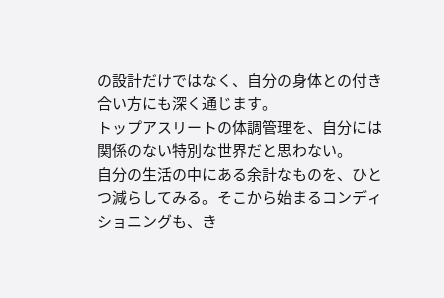の設計だけではなく、自分の身体との付き合い方にも深く通じます。
トップアスリートの体調管理を、自分には関係のない特別な世界だと思わない。
自分の生活の中にある余計なものを、ひとつ減らしてみる。そこから始まるコンディショニングも、き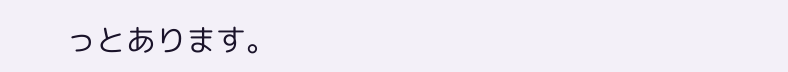っとあります。